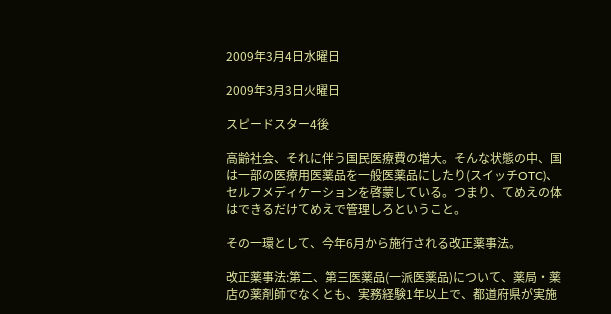2009年3月4日水曜日

2009年3月3日火曜日

スピードスター4後

高齢社会、それに伴う国民医療費の増大。そんな状態の中、国は一部の医療用医薬品を一般医薬品にしたり(スイッチOTC)、セルフメディケーションを啓蒙している。つまり、てめえの体はできるだけてめえで管理しろということ。

その一環として、今年6月から施行される改正薬事法。

改正薬事法:第二、第三医薬品(一派医薬品)について、薬局・薬店の薬剤師でなくとも、実務経験1年以上で、都道府県が実施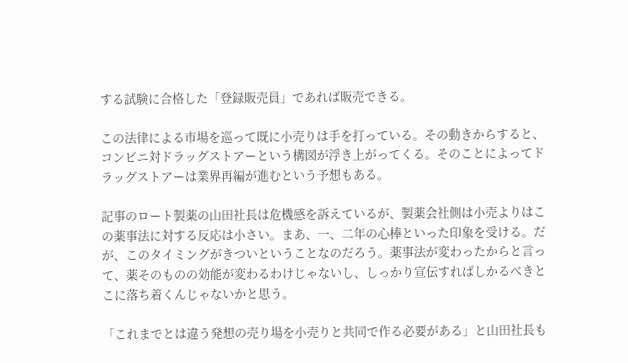する試験に合格した「登録販売員」であれば販売できる。

この法律による市場を巡って既に小売りは手を打っている。その動きからすると、コンビニ対ドラッグストアーという構図が浮き上がってくる。そのことによってドラッグストアーは業界再編が進むという予想もある。

記事のロート製薬の山田社長は危機感を訴えているが、製薬会社側は小売よりはこの薬事法に対する反応は小さい。まあ、一、二年の心棒といった印象を受ける。だが、このタイミングがきついということなのだろう。薬事法が変わったからと言って、薬そのものの効能が変わるわけじゃないし、しっかり宣伝すればしかるべきとこに落ち着くんじゃないかと思う。

「これまでとは違う発想の売り場を小売りと共同で作る必要がある」と山田社長も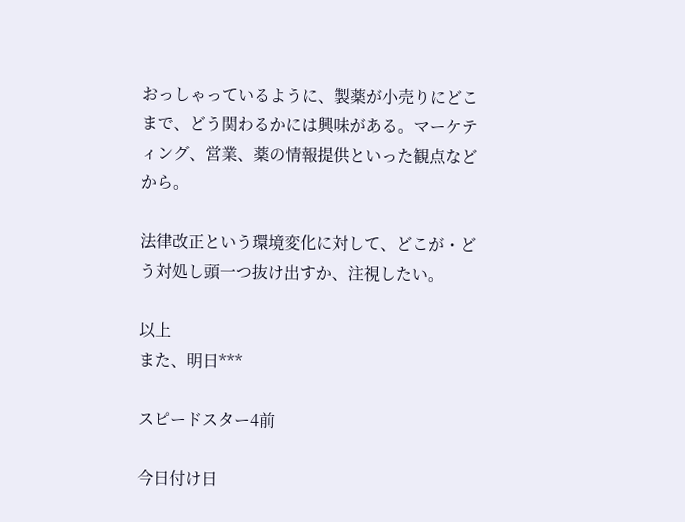おっしゃっているように、製薬が小売りにどこまで、どう関わるかには興味がある。マーケティング、営業、薬の情報提供といった観点などから。

法律改正という環境変化に対して、どこが・どう対処し頭一つ抜け出すか、注視したい。

以上
また、明日***

スピードスター4前

今日付け日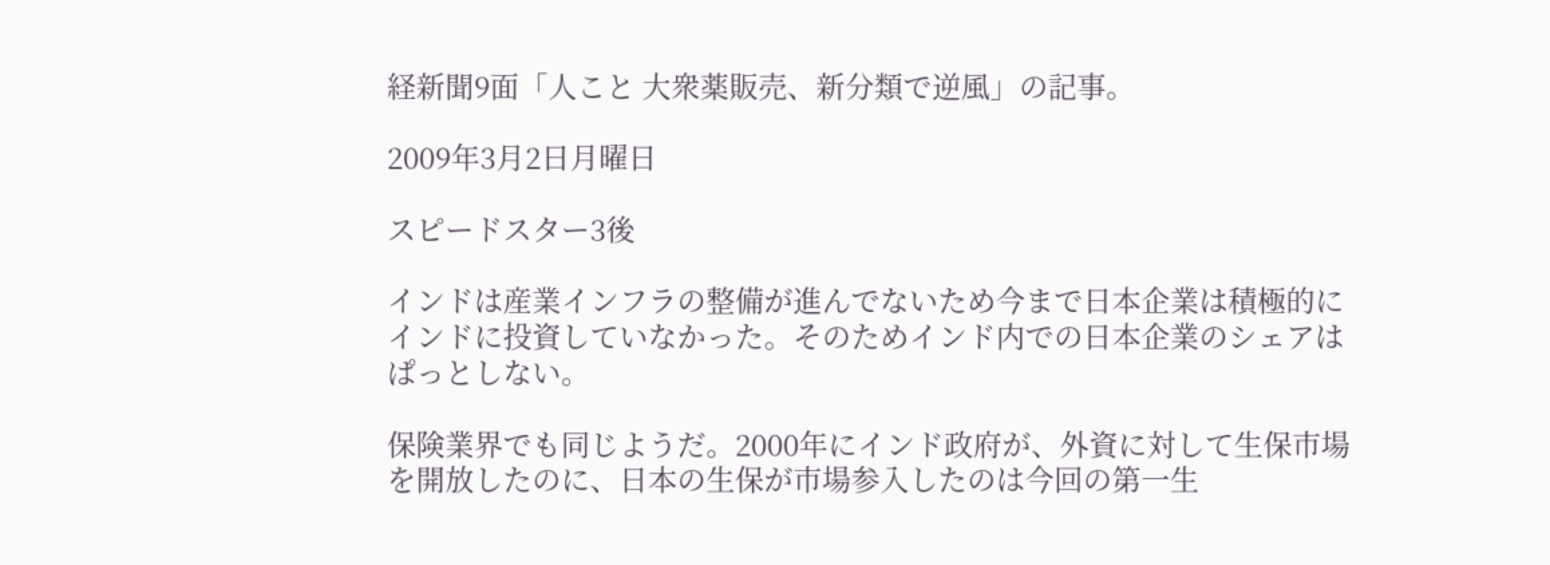経新聞9面「人こと 大衆薬販売、新分類で逆風」の記事。

2009年3月2日月曜日

スピードスター3後

インドは産業インフラの整備が進んでないため今まで日本企業は積極的にインドに投資していなかった。そのためインド内での日本企業のシェアはぱっとしない。

保険業界でも同じようだ。2000年にインド政府が、外資に対して生保市場を開放したのに、日本の生保が市場参入したのは今回の第一生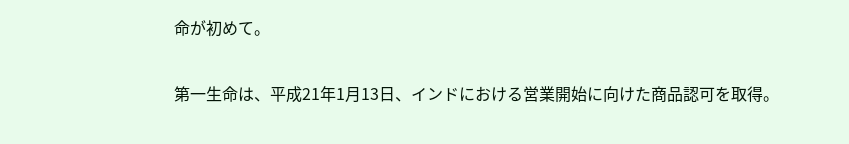命が初めて。

第一生命は、平成21年1月13日、インドにおける営業開始に向けた商品認可を取得。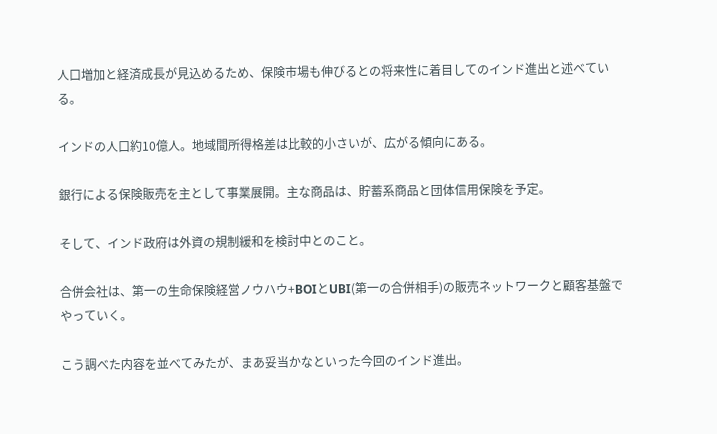人口増加と経済成長が見込めるため、保険市場も伸びるとの将来性に着目してのインド進出と述べている。

インドの人口約10億人。地域間所得格差は比較的小さいが、広がる傾向にある。

銀行による保険販売を主として事業展開。主な商品は、貯蓄系商品と団体信用保険を予定。

そして、インド政府は外資の規制緩和を検討中とのこと。

合併会社は、第一の生命保険経営ノウハウ+BOIとUBI(第一の合併相手)の販売ネットワークと顧客基盤でやっていく。

こう調べた内容を並べてみたが、まあ妥当かなといった今回のインド進出。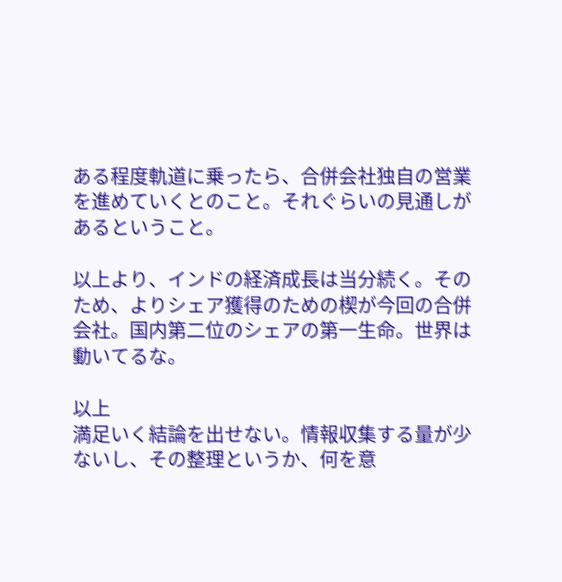ある程度軌道に乗ったら、合併会社独自の営業を進めていくとのこと。それぐらいの見通しがあるということ。

以上より、インドの経済成長は当分続く。そのため、よりシェア獲得のための楔が今回の合併会社。国内第二位のシェアの第一生命。世界は動いてるな。

以上
満足いく結論を出せない。情報収集する量が少ないし、その整理というか、何を意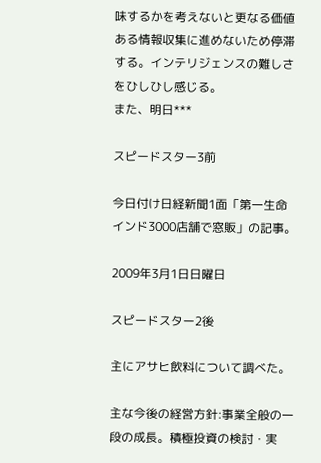味するかを考えないと更なる価値ある情報収集に進めないため停滞する。インテリジェンスの難しさをひしひし感じる。
また、明日***

スピードスター3前

今日付け日経新聞1面「第一生命 インド3000店舗で窓販」の記事。

2009年3月1日日曜日

スピードスター2後

主にアサヒ飲料について調べた。

主な今後の経営方針:事業全般の一段の成長。積極投資の検討・実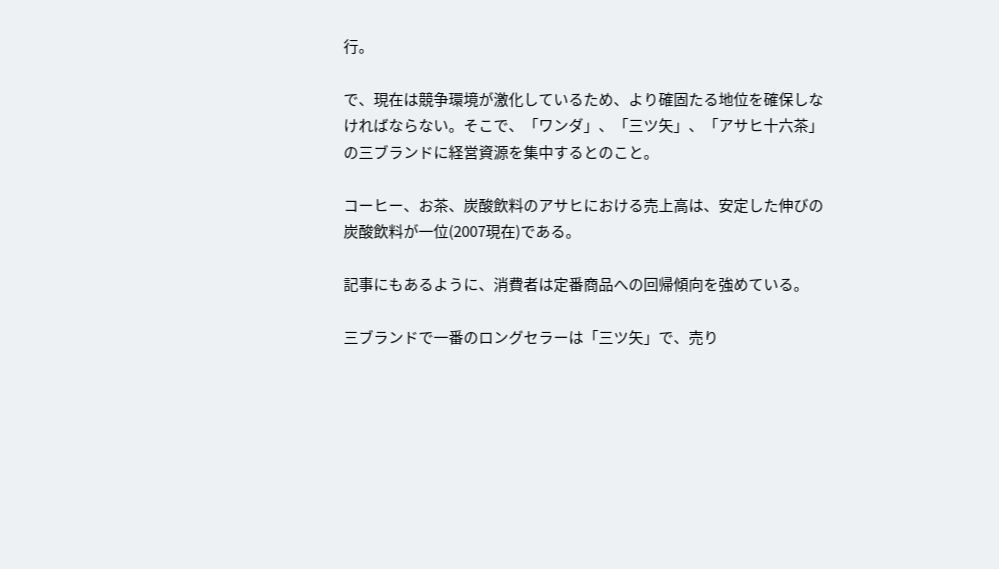行。

で、現在は競争環境が激化しているため、より確固たる地位を確保しなければならない。そこで、「ワンダ」、「三ツ矢」、「アサヒ十六茶」の三ブランドに経営資源を集中するとのこと。

コーヒー、お茶、炭酸飲料のアサヒにおける売上高は、安定した伸びの炭酸飲料が一位(2007現在)である。

記事にもあるように、消費者は定番商品への回帰傾向を強めている。

三ブランドで一番のロングセラーは「三ツ矢」で、売り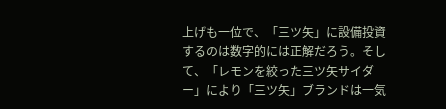上げも一位で、「三ツ矢」に設備投資するのは数字的には正解だろう。そして、「レモンを絞った三ツ矢サイダー」により「三ツ矢」ブランドは一気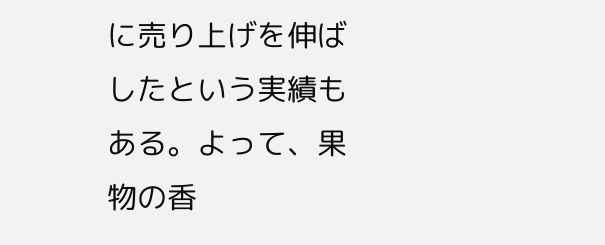に売り上げを伸ばしたという実績もある。よって、果物の香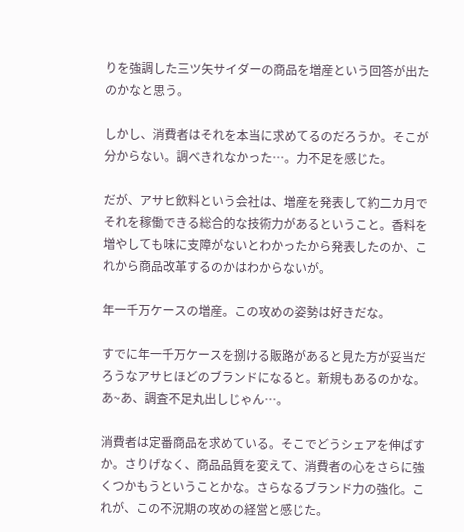りを強調した三ツ矢サイダーの商品を増産という回答が出たのかなと思う。

しかし、消費者はそれを本当に求めてるのだろうか。そこが分からない。調べきれなかった…。力不足を感じた。

だが、アサヒ飲料という会社は、増産を発表して約二カ月でそれを稼働できる総合的な技術力があるということ。香料を増やしても味に支障がないとわかったから発表したのか、これから商品改革するのかはわからないが。

年一千万ケースの増産。この攻めの姿勢は好きだな。

すでに年一千万ケースを捌ける販路があると見た方が妥当だろうなアサヒほどのブランドになると。新規もあるのかな。あ~あ、調査不足丸出しじゃん…。

消費者は定番商品を求めている。そこでどうシェアを伸ばすか。さりげなく、商品品質を変えて、消費者の心をさらに強くつかもうということかな。さらなるブランド力の強化。これが、この不況期の攻めの経営と感じた。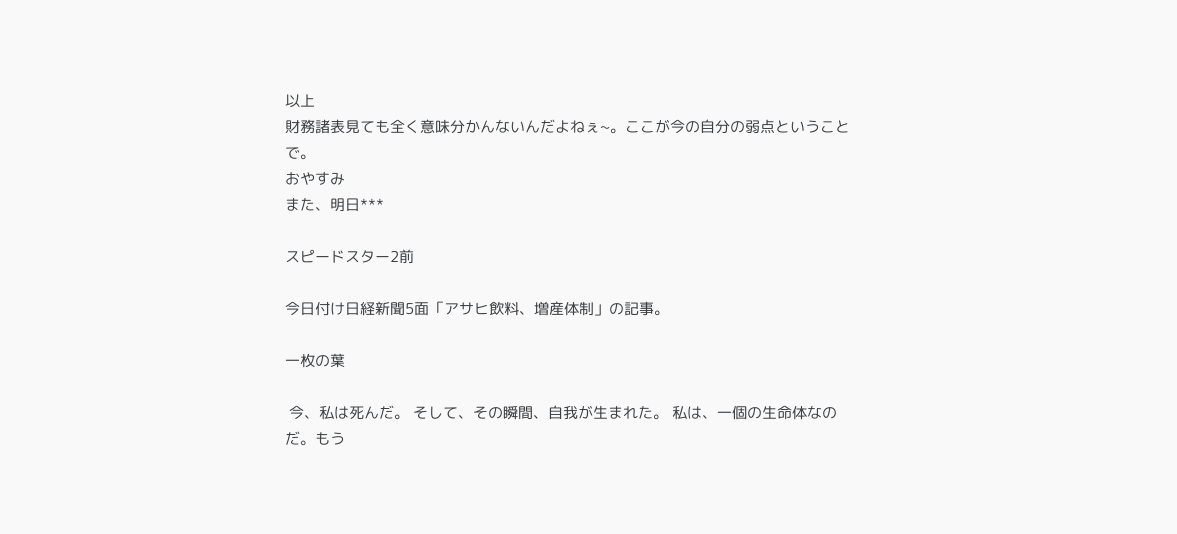以上
財務諸表見ても全く意味分かんないんだよねぇ~。ここが今の自分の弱点ということで。
おやすみ
また、明日***

スピードスター2前

今日付け日経新聞5面「アサヒ飲料、増産体制」の記事。

一枚の葉

 今、私は死んだ。 そして、その瞬間、自我が生まれた。 私は、一個の生命体なのだ。もう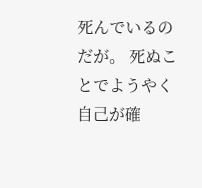死んでいるのだが。 死ぬことでようやく自己が確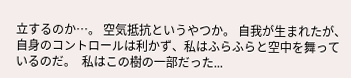立するのか…。 空気抵抗というやつか。 自我が生まれたが、自身のコントロールは利かず、私はふらふらと空中を舞っているのだ。  私はこの樹の一部だった...